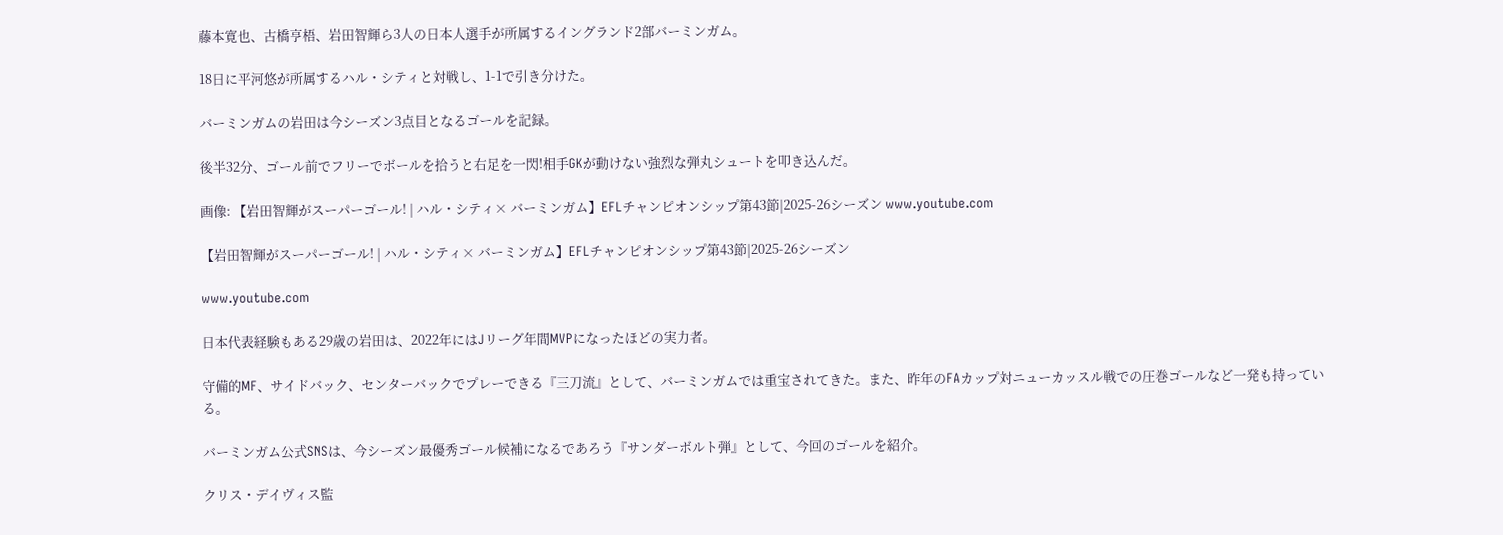藤本寛也、古橋亨梧、岩田智輝ら3人の日本人選手が所属するイングランド2部バーミンガム。

18日に平河悠が所属するハル・シティと対戦し、1-1で引き分けた。

バーミンガムの岩田は今シーズン3点目となるゴールを記録。

後半32分、ゴール前でフリーでボールを拾うと右足を一閃!相手GKが動けない強烈な弾丸シュートを叩き込んだ。

画像: 【岩田智輝がスーパーゴール! | ハル・シティ× バーミンガム】EFLチャンピオンシップ第43節|2025-26シーズン www.youtube.com

【岩田智輝がスーパーゴール! | ハル・シティ× バーミンガム】EFLチャンピオンシップ第43節|2025-26シーズン

www.youtube.com

日本代表経験もある29歳の岩田は、2022年にはJリーグ年間MVPになったほどの実力者。

守備的MF、サイドバック、センターバックでプレーできる『三刀流』として、バーミンガムでは重宝されてきた。また、昨年のFAカップ対ニューカッスル戦での圧巻ゴールなど一発も持っている。

バーミンガム公式SNSは、今シーズン最優秀ゴール候補になるであろう『サンダーボルト弾』として、今回のゴールを紹介。

クリス・デイヴィス監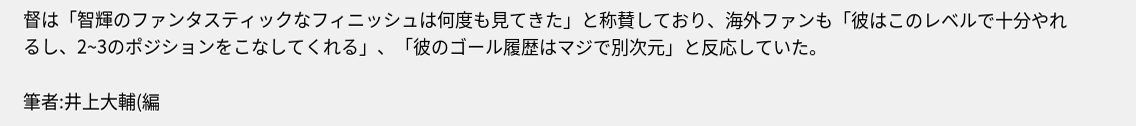督は「智輝のファンタスティックなフィニッシュは何度も見てきた」と称賛しており、海外ファンも「彼はこのレベルで十分やれるし、2~3のポジションをこなしてくれる」、「彼のゴール履歴はマジで別次元」と反応していた。

筆者:井上大輔(編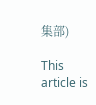集部)

This article is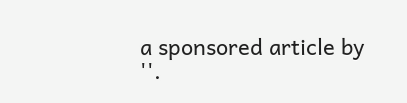a sponsored article by
''.